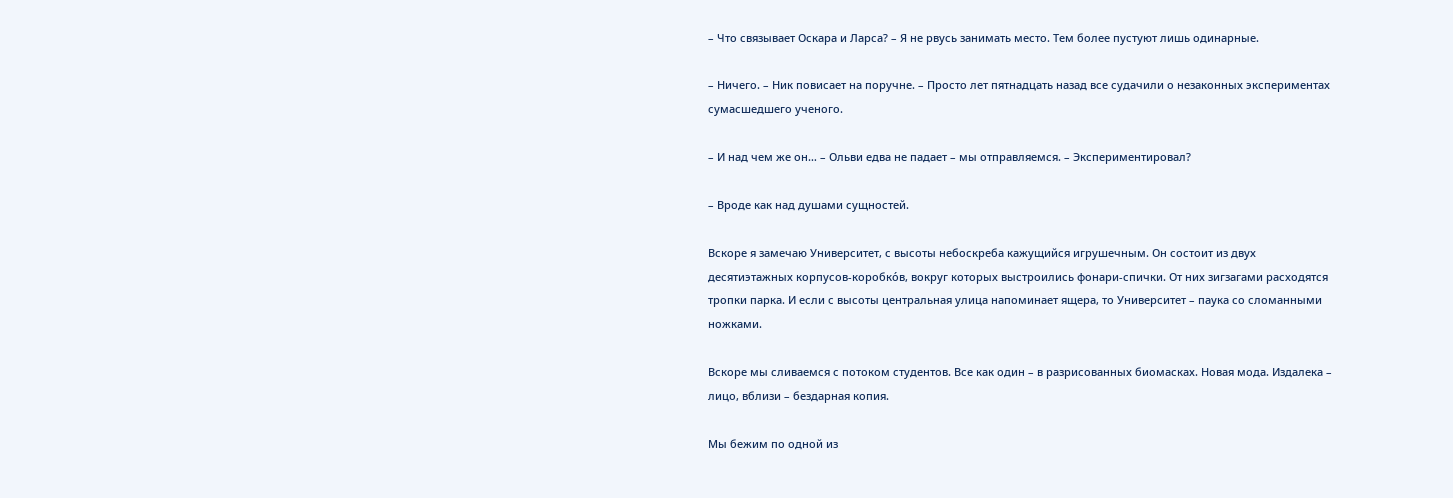– Что связывает Оскара и Ларса? – Я не рвусь занимать место. Тем более пустуют лишь одинарные.

– Ничего. – Ник повисает на поручне. – Просто лет пятнадцать назад все судачили о незаконных экспериментах сумасшедшего ученого.

– И над чем же он… – Ольви едва не падает – мы отправляемся. – Экспериментировал?

– Вроде как над душами сущностей.

Вскоре я замечаю Университет, с высоты небоскреба кажущийся игрушечным. Он состоит из двух десятиэтажных корпусов-коробко́в, вокруг которых выстроились фонари-спички. От них зигзагами расходятся тропки парка. И если с высоты центральная улица напоминает ящера, то Университет – паука со сломанными ножками.

Вскоре мы сливаемся с потоком студентов. Все как один – в разрисованных биомасках. Новая мода. Издалека – лицо, вблизи – бездарная копия.

Мы бежим по одной из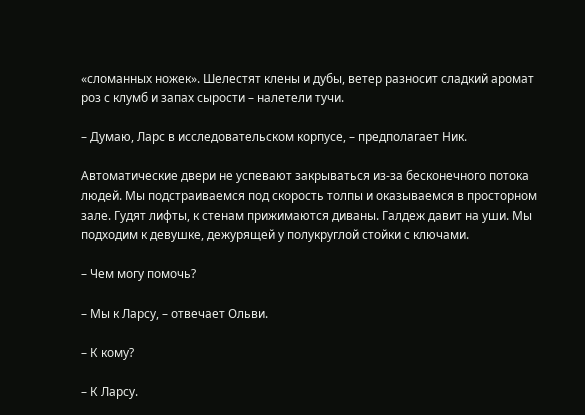«сломанных ножек». Шелестят клены и дубы, ветер разносит сладкий аромат роз с клумб и запах сырости – налетели тучи.

– Думаю, Ларс в исследовательском корпусе, – предполагает Ник.

Автоматические двери не успевают закрываться из-за бесконечного потока людей. Мы подстраиваемся под скорость толпы и оказываемся в просторном зале. Гудят лифты, к стенам прижимаются диваны. Галдеж давит на уши. Мы подходим к девушке, дежурящей у полукруглой стойки с ключами.

– Чем могу помочь?

– Мы к Ларсу, – отвечает Ольви.

– К кому?

– К Ларсу.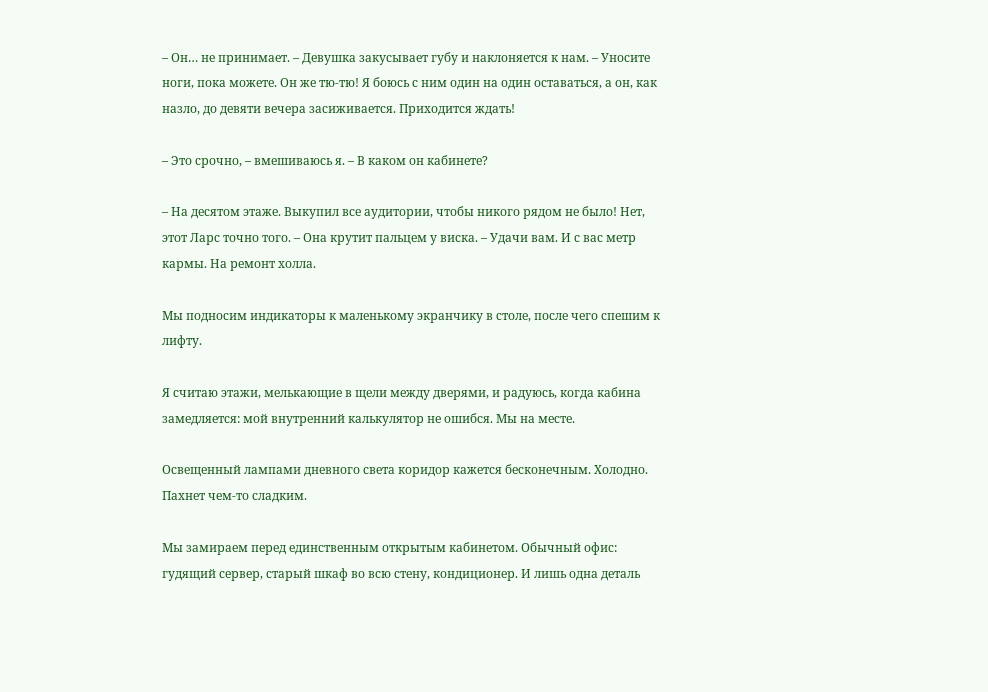– Он… не принимает. – Девушка закусывает губу и наклоняется к нам. – Уносите ноги, пока можете. Он же тю-тю! Я боюсь с ним один на один оставаться, а он, как назло, до девяти вечера засиживается. Приходится ждать!

– Это срочно, – вмешиваюсь я. – В каком он кабинете?

– На десятом этаже. Выкупил все аудитории, чтобы никого рядом не было! Нет, этот Ларс точно того. – Она крутит пальцем у виска. – Удачи вам. И с вас метр кармы. На ремонт холла.

Мы подносим индикаторы к маленькому экранчику в столе, после чего спешим к лифту.

Я считаю этажи, мелькающие в щели между дверями, и радуюсь, когда кабина замедляется: мой внутренний калькулятор не ошибся. Мы на месте.

Освещенный лампами дневного света коридор кажется бесконечным. Холодно. Пахнет чем-то сладким.

Мы замираем перед единственным открытым кабинетом. Обычный офис: гудящий сервер, старый шкаф во всю стену, кондиционер. И лишь одна деталь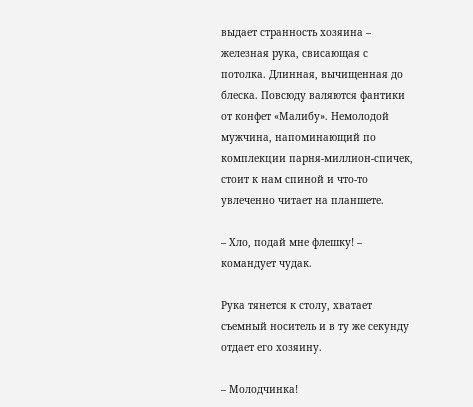выдает странность хозяина – железная рука, свисающая с потолка. Длинная, вычищенная до блеска. Повсюду валяются фантики от конфет «Малибу». Немолодой мужчина, напоминающий по комплекции парня-миллион-спичек, стоит к нам спиной и что-то увлеченно читает на планшете.

– Хло, подай мне флешку! – командует чудак.

Рука тянется к столу, хватает съемный носитель и в ту же секунду отдает его хозяину.

– Молодчинка!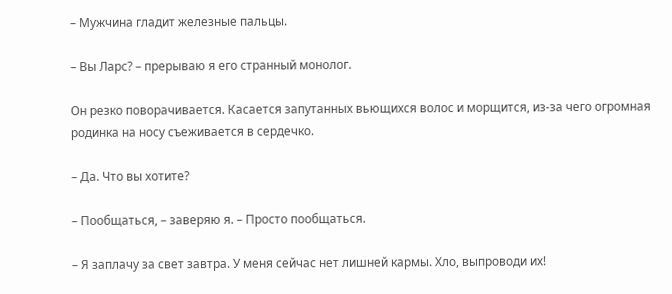– Мужчина гладит железные пальцы.

– Вы Ларс? – прерываю я его странный монолог.

Он резко поворачивается. Касается запутанных вьющихся волос и морщится, из-за чего огромная родинка на носу съеживается в сердечко.

– Да. Что вы хотите?

– Пообщаться, – заверяю я. – Просто пообщаться.

– Я заплачу за свет завтра. У меня сейчас нет лишней кармы. Хло, выпроводи их!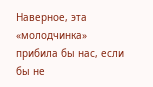Наверное, эта «молодчинка» прибила бы нас, если бы не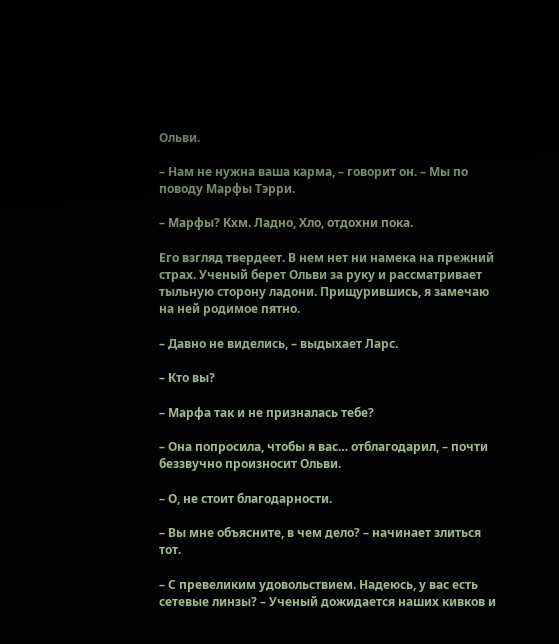Ольви.

– Нам не нужна ваша карма, – говорит он. – Мы по поводу Марфы Тэрри.

– Марфы? Кхм. Ладно, Хло, отдохни пока.

Его взгляд твердеет. В нем нет ни намека на прежний страх. Ученый берет Ольви за руку и рассматривает тыльную сторону ладони. Прищурившись, я замечаю на ней родимое пятно.

– Давно не виделись, – выдыхает Ларс.

– Кто вы?

– Марфа так и не призналась тебе?

– Она попросила, чтобы я вас… отблагодарил, – почти беззвучно произносит Ольви.

– О, не стоит благодарности.

– Вы мне объясните, в чем дело? – начинает злиться тот.

– С превеликим удовольствием. Надеюсь, у вас есть сетевые линзы? – Ученый дожидается наших кивков и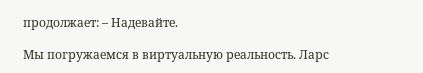продолжает: – Надевайте.

Мы погружаемся в виртуальную реальность. Ларс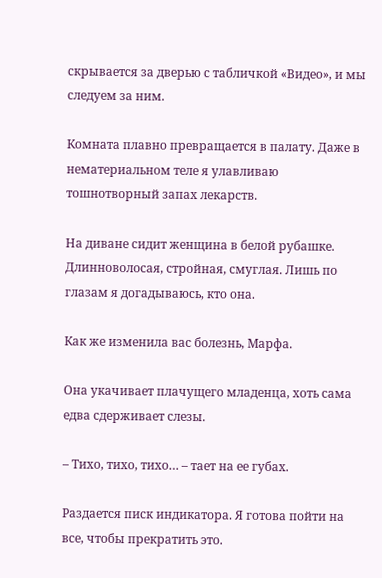скрывается за дверью с табличкой «Видео», и мы следуем за ним.

Комната плавно превращается в палату. Даже в нематериальном теле я улавливаю тошнотворный запах лекарств.

На диване сидит женщина в белой рубашке. Длинноволосая, стройная, смуглая. Лишь по глазам я догадываюсь, кто она.

Как же изменила вас болезнь, Марфа.

Она укачивает плачущего младенца, хоть сама едва сдерживает слезы.

– Тихо, тихо, тихо… – тает на ее губах.

Раздается писк индикатора. Я готова пойти на все, чтобы прекратить это.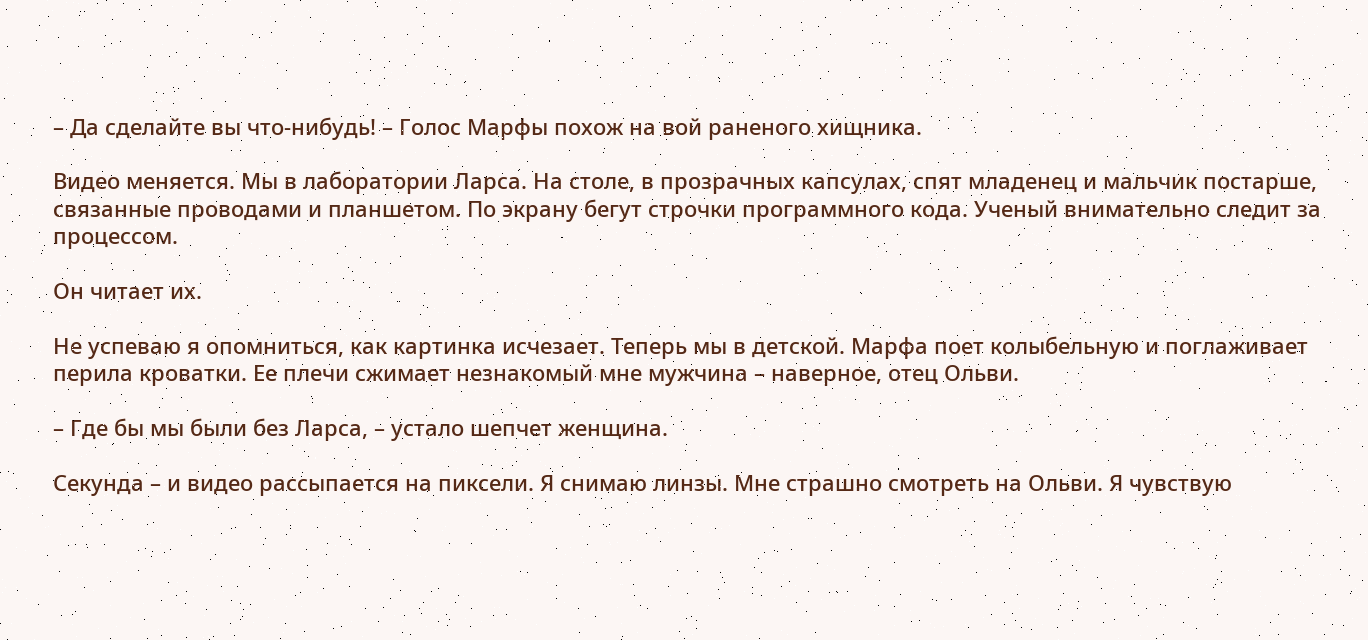– Да сделайте вы что-нибудь! – Голос Марфы похож на вой раненого хищника.

Видео меняется. Мы в лаборатории Ларса. На столе, в прозрачных капсулах, спят младенец и мальчик постарше, связанные проводами и планшетом. По экрану бегут строчки программного кода. Ученый внимательно следит за процессом.

Он читает их.

Не успеваю я опомниться, как картинка исчезает. Теперь мы в детской. Марфа поет колыбельную и поглаживает перила кроватки. Ее плечи сжимает незнакомый мне мужчина – наверное, отец Ольви.

– Где бы мы были без Ларса, – устало шепчет женщина.

Секунда – и видео рассыпается на пиксели. Я снимаю линзы. Мне страшно смотреть на Ольви. Я чувствую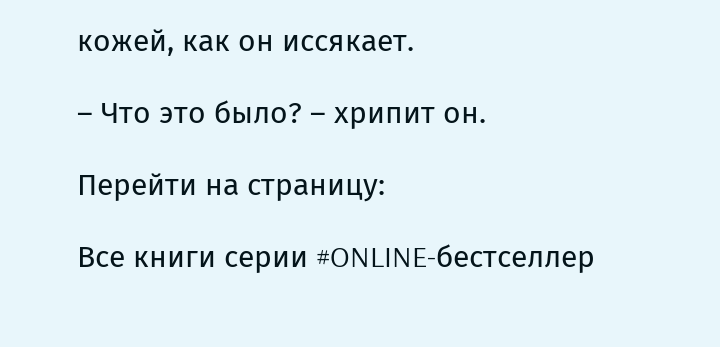кожей, как он иссякает.

– Что это было? – хрипит он.

Перейти на страницу:

Все книги серии #ONLINE-бестселлер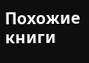Похожие книги